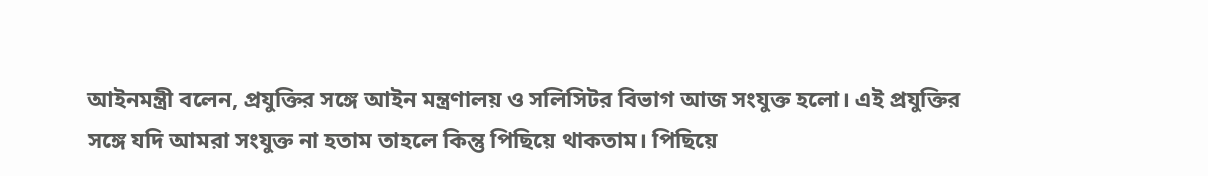আইনমন্ত্রী বলেন, প্রযুক্তির সঙ্গে আইন মন্ত্রণালয় ও সলিসিটর বিভাগ আজ সংযুক্ত হলো। এই প্রযুক্তির সঙ্গে যদি আমরা সংযুক্ত না হতাম তাহলে কিন্তু পিছিয়ে থাকতাম। পিছিয়ে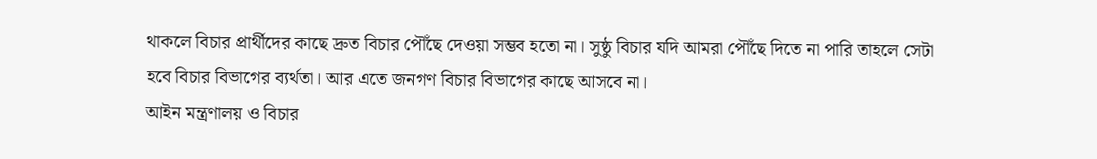থাকলে বিচার প্রার্থীদের কাছে দ্রুত বিচার পৌঁছে দেওয়া সম্ভব হতো না। সুষ্ঠু বিচার যদি আমরা পৌঁছে দিতে না পারি তাহলে সেটা হবে বিচার বিভাগের ব্যর্থতা। আর এতে জনগণ বিচার বিভাগের কাছে আসবে না।
আইন মন্ত্রণালয় ও বিচার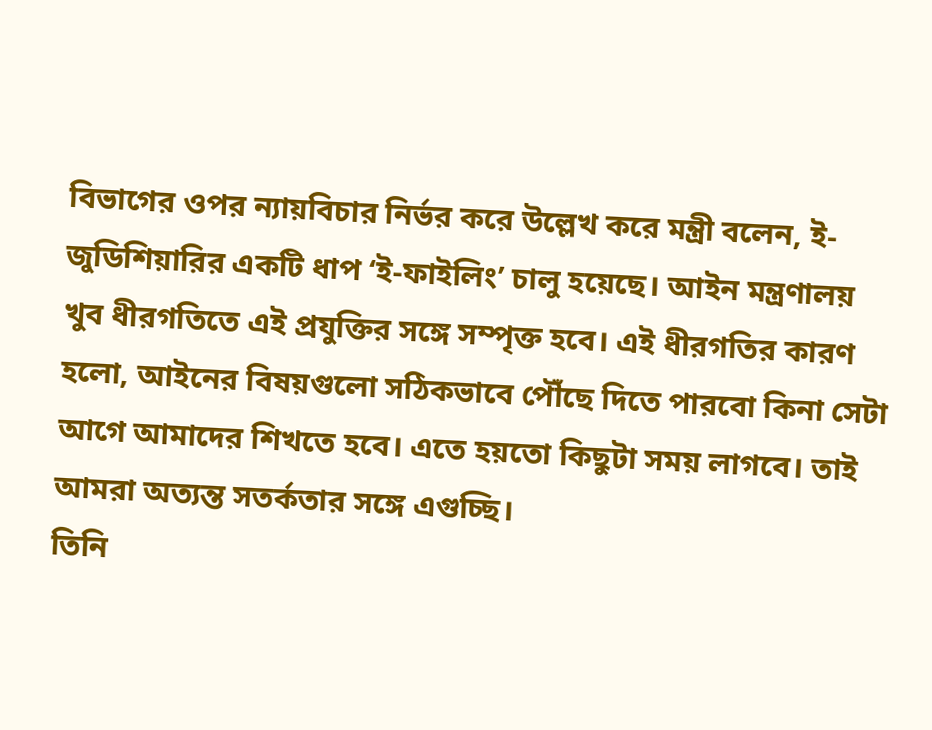বিভাগের ওপর ন্যায়বিচার নির্ভর করে উল্লেখ করে মন্ত্রী বলেন, ই-জুডিশিয়ারির একটি ধাপ ‘ই-ফাইলিং’ চালু হয়েছে। আইন মন্ত্রণালয় খুব ধীরগতিতে এই প্রযুক্তির সঙ্গে সম্পৃক্ত হবে। এই ধীরগতির কারণ হলো, আইনের বিষয়গুলো সঠিকভাবে পৌঁছে দিতে পারবো কিনা সেটা আগে আমাদের শিখতে হবে। এতে হয়তো কিছুটা সময় লাগবে। তাই আমরা অত্যন্ত সতর্কতার সঙ্গে এগুচ্ছি।
তিনি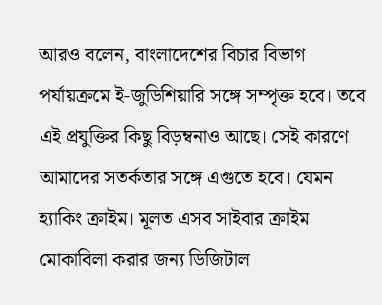আরও বলেন, বাংলাদেশের বিচার বিভাগ পর্যায়ক্রমে ই-জুডিশিয়ারি সঙ্গে সম্পৃক্ত হবে। তবে এই প্রযুক্তির কিছু বিড়ম্বনাও আছে। সেই কারণে আমাদের সতর্কতার সঙ্গে এগুতে হবে। যেমন হ্যাকিং ক্রাইম। মূলত এসব সাইবার ক্রাইম মোকাবিলা করার জন্য ডিজিটাল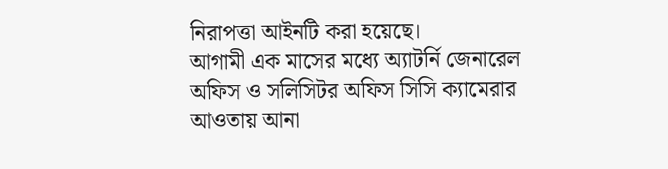নিরাপত্তা আইনটি করা হয়েছে।
আগামী এক মাসের মধ্যে অ্যাটর্নি জেনারেল অফিস ও সলিসিটর অফিস সিসি ক্যামেরার আওতায় আনা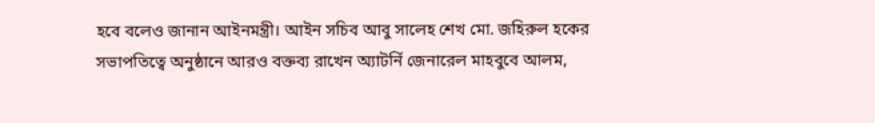হবে বলেও জানান আইনমন্ত্রী। আইন সচিব আবু সালেহ শেখ মো. জহিরুল হকের সভাপতিত্বে অনুষ্ঠানে আরও বক্তব্য রাখেন অ্যাটর্নি জেনারেল মাহবুবে আলম,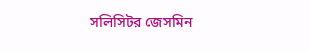সলিসিটর জেসমিন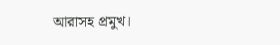আরাসহ প্রমুখ।